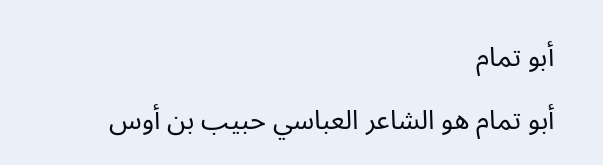أبو تمام
أبو تمام هو الشاعر العباسي حبيب بن أوس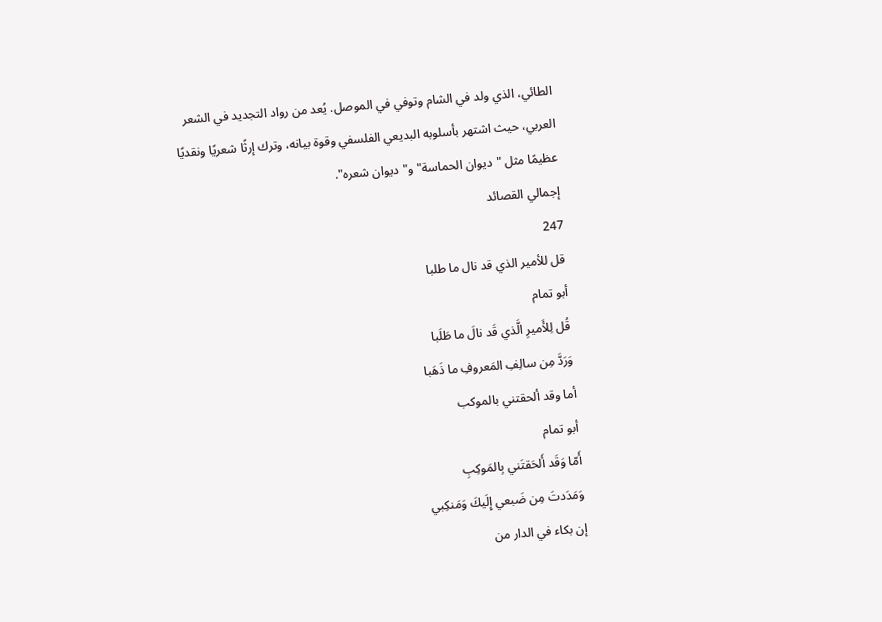الطائي، الذي ولد في الشام وتوفي في الموصل. يُعد من رواد التجديد في الشعر العربي، حيث اشتهر بأسلوبه البديعي الفلسفي وقوة بيانه، وترك إرثًا شعريًا ونقديًا عظيمًا مثل "ديوان الحماسة" و"ديوان شعره".
إجمالي القصائد
247
قل للأمير الذي قد نال ما طلبا
أبو تمام
قُل لِلأَميرِ الَّذي قَد نالَ ما طَلَبا
وَرَدَّ مِن سالِفِ المَعروفِ ما ذَهَبا
أما وقد ألحقتني بالموكب
أبو تمام
أَمّا وَقَد أَلحَقتَني بِالمَوكِبِ
وَمَدَدتَ مِن ضَبعي إِلَيكَ وَمَنكِبي
إن بكاء في الدار من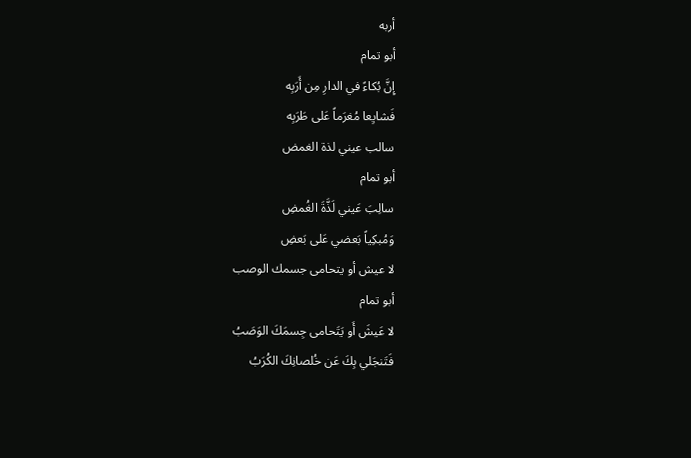أربه
أبو تمام
إِنَّ بُكاءً في الدارِ مِن أَرَبِه
فَشايِعا مُغرَماً عَلى طَرَبِه
سالب عيني لذة الغمض
أبو تمام
سالِبَ عَيني لَذَّةَ الغُمضِ
وَمُبكِياً بَعضي عَلى بَعضِ
لا عيش أو يتحامى جسمك الوصب
أبو تمام
لا عَيشَ أَو يَتَحامى جِسمَكَ الوَصَبُ
فَتَنجَلي بِكَ عَن خُلصانِكَ الكُرَبُ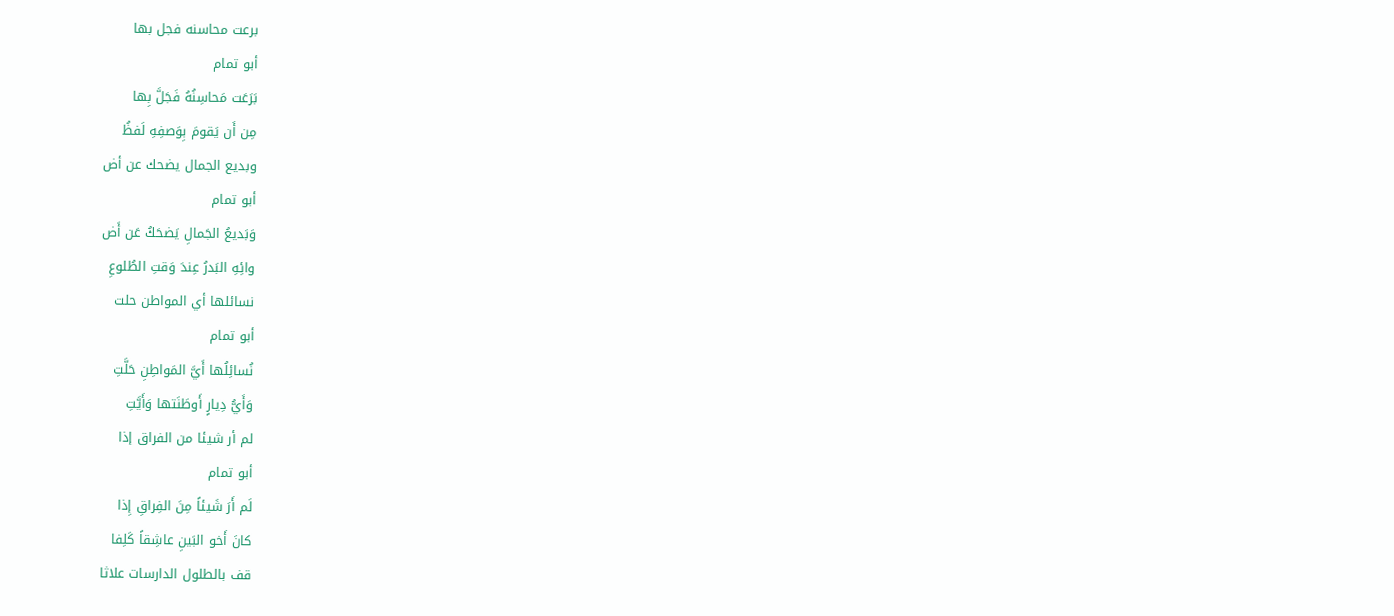برعت محاسنه فجل بها
أبو تمام
بَرَعَت مَحاسِنُهُ فَجَلَّ بِها
مِن أَن يَقومَ بِوَصفِهِ لَفظُ
وبديع الجمال يضحك عن أض
أبو تمام
وَبَديعُ الجَمالِ يَضحَكُ عَن أَض
وائِهِ البَدرُ عِندَ وَقتِ الطُلوعِ
نسائلها أي المواطن حلت
أبو تمام
نُسائِلُها أَيَّ المَواطِنِ حَلَّتِ
وَأَيُّ دِيارٍ أَوطَنَتها وَأَيَّتِ
لم أر شيئا من الفراق إذا
أبو تمام
لَم أَرَ شَيئاً مِنَ الفِراقِ إِذا
كانَ أَخو البَينِ عاشِقاً كَلِفا
قف بالطلول الدارسات علاثا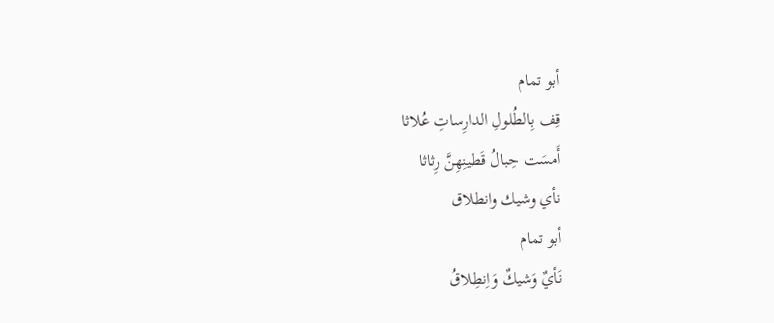أبو تمام
قِف بِالطُلولِ الدارِساتِ عُلاثا
أَمسَت حِبالُ قَطينِهِنَّ رِثاثا
نأي وشيك وانطلاق
أبو تمام
نَأيٌ وَشيكٌ وَاِنطِلاقُ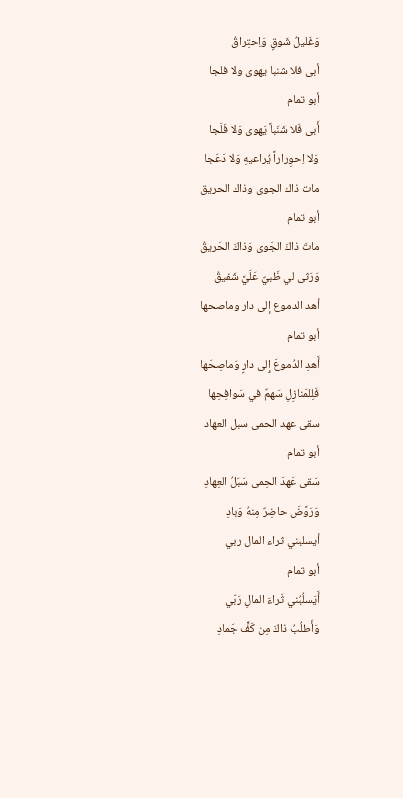وَغَليلُ شَوقٍ وَاِحتِراقُ
أبى فلا شنبا يهوى ولا فلجا
أبو تمام
أَبى فَلا شَنَباً يَهوى وَلا فَلَجا
وَلا اِحوِراراً يُراعيهِ وَلا دَعَجا
مات ذاك الجوى وذاك الحريق
أبو تمام
ماتَ ذاكَ الجَوى وَذاكَ الحَريقُ
وَرَثى لي ظَبيٌ عَلَيَّ شَفيقُ
أهد الدموع إلى دار وماصحها
أبو تمام
أَهدِ الدُموعَ إِلى دارٍ وَماصِحَها
فَلِلمَنازِلِ سَهمٌ في سَوافِحِها
سقى عهد الحمى سبل العهاد
أبو تمام
سَقى عَهدَ الحِمى سَبَلُ العِهادِ
وَرَوَّضَ حاضِرٌ مِنهُ وَبادِ
أيسلبني ثراء المال ربي
أبو تمام
أَيَسلُبُني ثَراءَ المالِ رَبّي
وَأَطلُبُ ذاكَ مِن كَفٍّ جَمادِ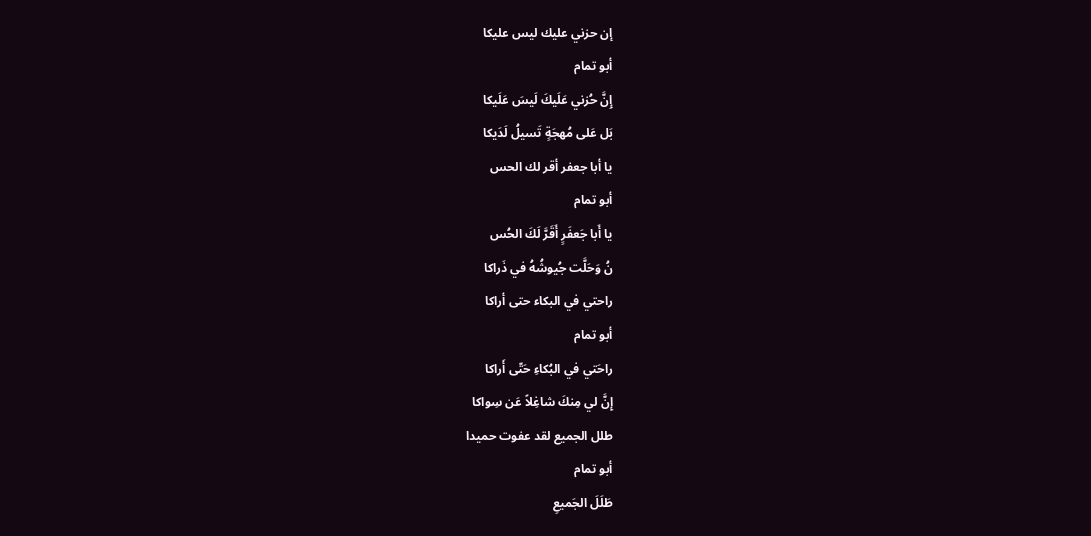إن حزني عليك ليس عليكا
أبو تمام
إِنَّ حُزني عَلَيكَ لَيسَ عَلَيكا
بَل عَلى مُهجَةٍ تَسيلُ لَدَيكا
يا أبا جعفر أقر لك الحس
أبو تمام
يا أَبا جَعفَرٍ أَقَرَّ لَكَ الحُس
نُ وَحَلَّت جُيوشُهُ في ذَراكا
راحتي في البكاء حتى أراكا
أبو تمام
راحَتي في البُكاءِ حَتّى أَراكا
إِنَّ لي مِنكَ شاغِلاً عَن سِواكا
طلل الجميع لقد عفوت حميدا
أبو تمام
طَلَلَ الجَميعِ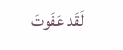لَقَد عَفَوتَ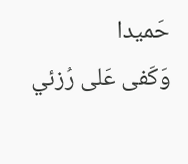حَميدا
وَكَفى عَلى رُزئي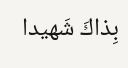بِذاكَ شَهيدا